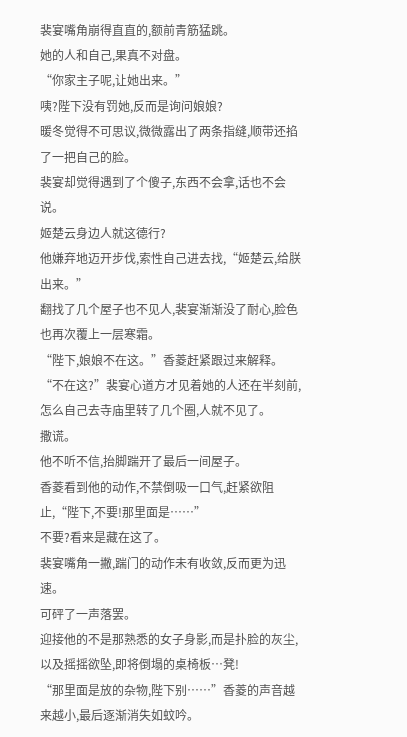裴宴嘴角崩得直直的,额前青筋猛跳。
她的人和自己,果真不对盘。
“你家主子呢,让她出来。”
咦?陛下没有罚她,反而是询问娘娘?
暖冬觉得不可思议,微微露出了两条指缝,顺带还掐了一把自己的脸。
裴宴却觉得遇到了个傻子,东西不会拿,话也不会说。
姬楚云身边人就这德行?
他嫌弃地迈开步伐,索性自己进去找,“姬楚云,给朕出来。”
翻找了几个屋子也不见人,裴宴渐渐没了耐心,脸色也再次覆上一层寒霜。
“陛下,娘娘不在这。”香菱赶紧跟过来解释。
“不在这?”裴宴心道方才见着她的人还在半刻前,怎么自己去寺庙里转了几个圈,人就不见了。
撒谎。
他不听不信,抬脚踹开了最后一间屋子。
香菱看到他的动作,不禁倒吸一口气,赶紧欲阻止,“陛下,不要!那里面是……”
不要?看来是藏在这了。
裴宴嘴角一撇,踹门的动作未有收敛,反而更为迅速。
可砰了一声落罢。
迎接他的不是那熟悉的女子身影,而是扑脸的灰尘,以及摇摇欲坠,即将倒塌的桌椅板…凳!
“那里面是放的杂物,陛下别……”香菱的声音越来越小,最后逐渐消失如蚊吟。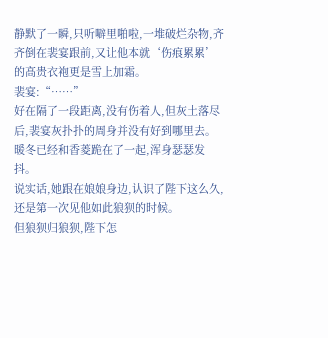静默了一瞬,只听噼里啪啦,一堆破烂杂物,齐齐倒在裴宴跟前,又让他本就‘伤痕累累’的高贵衣袍更是雪上加霜。
裴宴:“……”
好在隔了一段距离,没有伤着人,但灰土落尽后,裴宴灰扑扑的周身并没有好到哪里去。
暖冬已经和香菱跪在了一起,浑身瑟瑟发抖。
说实话,她跟在娘娘身边,认识了陛下这么久,还是第一次见他如此狼狈的时候。
但狼狈归狼狈,陛下怎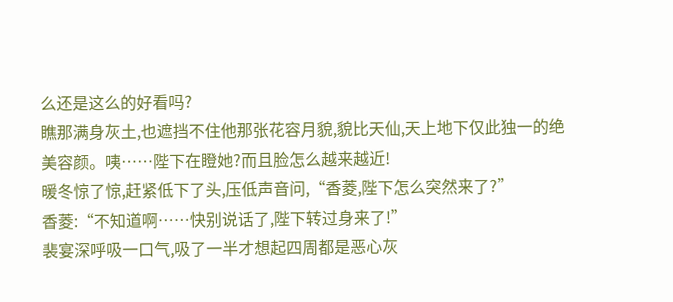么还是这么的好看吗?
瞧那满身灰土,也遮挡不住他那张花容月貌,貌比天仙,天上地下仅此独一的绝美容颜。咦……陛下在瞪她?而且脸怎么越来越近!
暖冬惊了惊,赶紧低下了头,压低声音问,“香菱,陛下怎么突然来了?”
香菱:“不知道啊……快别说话了,陛下转过身来了!”
裴宴深呼吸一口气,吸了一半才想起四周都是恶心灰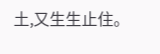土,又生生止住。